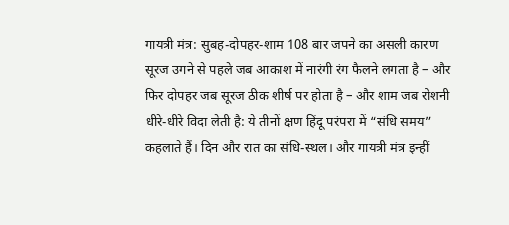गायत्री मंत्र: सुबह-दोपहर-शाम 108 बार जपने का असली कारण
सूरज उगने से पहले जब आकाश में नारंगी रंग फैलने लगता है – और फिर दोपहर जब सूरज ठीक शीर्ष पर होता है – और शाम जब रोशनी धीरे-धीरे विदा लेती है: ये तीनों क्षण हिंदू परंपरा में “संधि समय” कहलाते हैं। दिन और रात का संधि-स्थल। और गायत्री मंत्र इन्हीं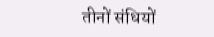तीनों संधियों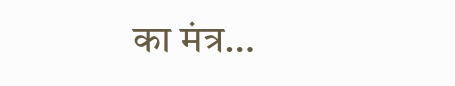का मंत्र…